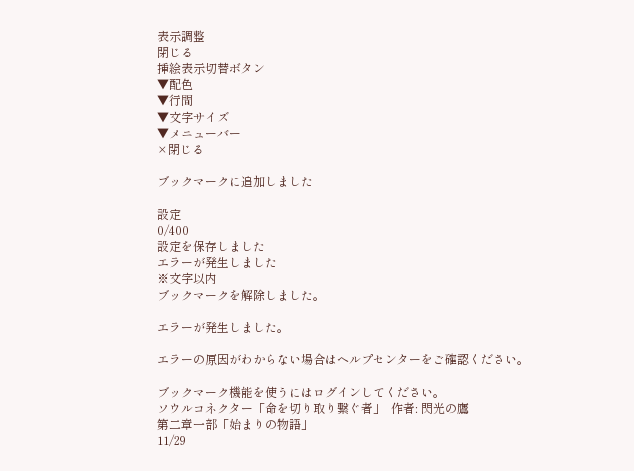表示調整
閉じる
挿絵表示切替ボタン
▼配色
▼行間
▼文字サイズ
▼メニューバー
×閉じる

ブックマークに追加しました

設定
0/400
設定を保存しました
エラーが発生しました
※文字以内
ブックマークを解除しました。

エラーが発生しました。

エラーの原因がわからない場合はヘルプセンターをご確認ください。

ブックマーク機能を使うにはログインしてください。
ソウルコネクター「命を切り取り繋ぐ者」  作者: 閃光の鷹
第二章一部「始まりの物語」
11/29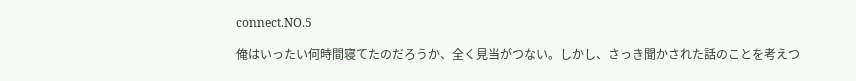connect.NO.5

俺はいったい何時間寝てたのだろうか、全く見当がつない。しかし、さっき聞かされた話のことを考えつ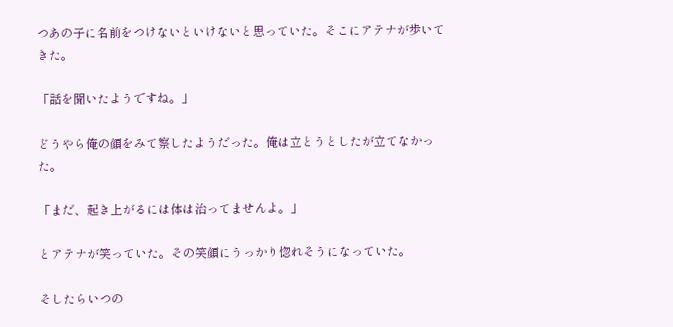つあの子に名前をつけないといけないと思っていた。そこにアテナが歩いてきた。

「話を聞いたようですね。」

どうやら俺の顔をみて察したようだった。俺は立とうとしたが立てなかった。

「まだ、起き上がるには体は治ってませんよ。」

とアテナが笑っていた。その笑顔にうっかり惚れそうになっていた。

そしたらいつの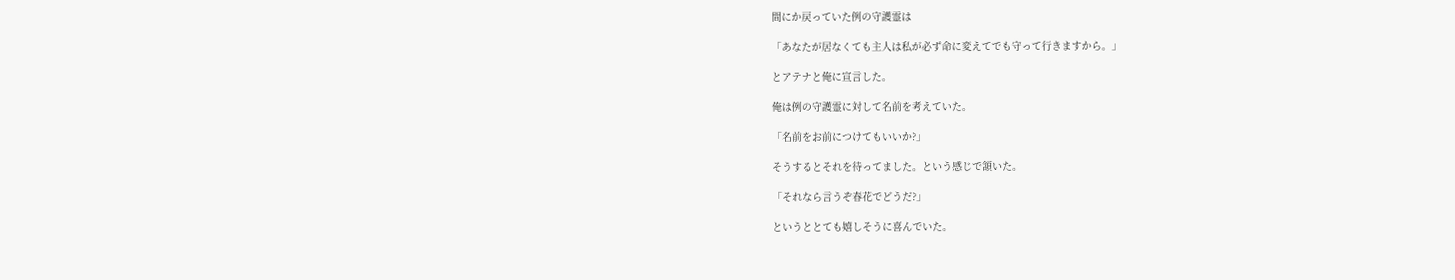間にか戻っていた例の守護霊は

「あなたが居なくても主人は私が必ず命に変えてでも守って行きますから。」

とアテナと俺に宣言した。

俺は例の守護霊に対して名前を考えていた。

「名前をお前につけてもいいか?」

そうするとそれを待ってました。という感じで頷いた。

「それなら言うぞ春花でどうだ?」

というととても嬉しそうに喜んでいた。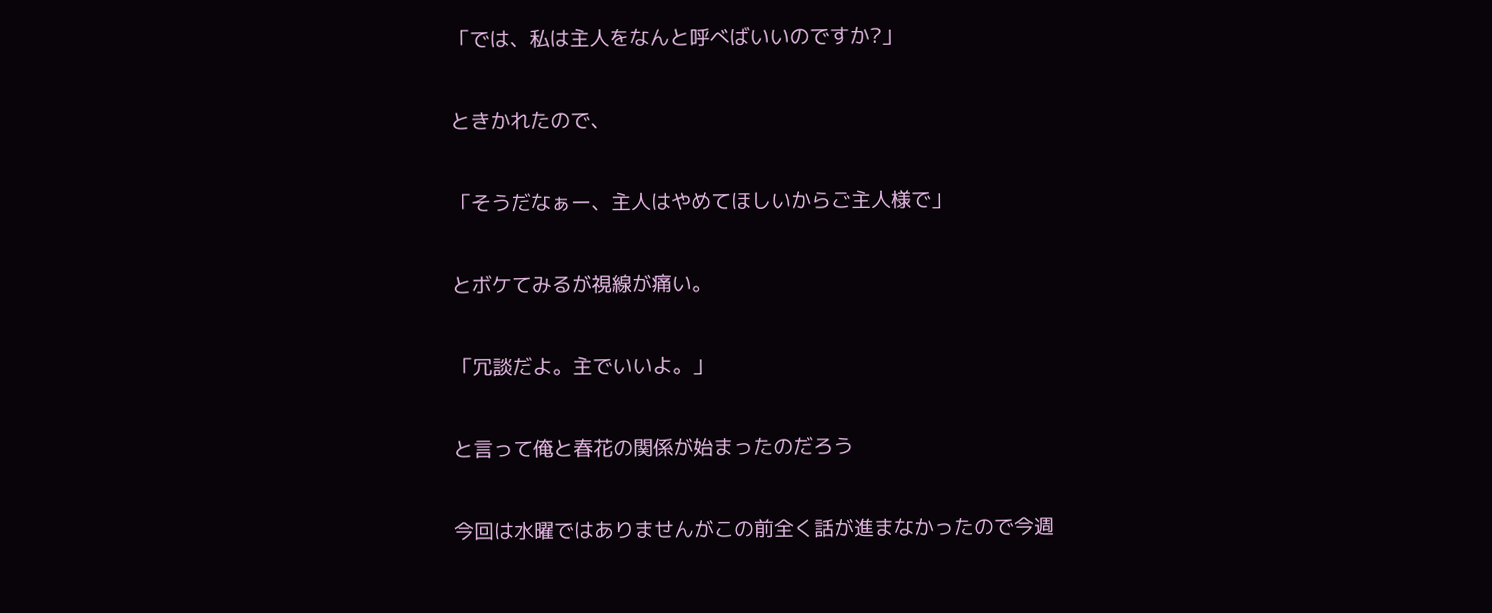「では、私は主人をなんと呼べばいいのですか?」

ときかれたので、

「そうだなぁー、主人はやめてほしいからご主人様で」

とボケてみるが視線が痛い。

「冗談だよ。主でいいよ。」

と言って俺と春花の関係が始まったのだろう

今回は水曜ではありませんがこの前全く話が進まなかったので今週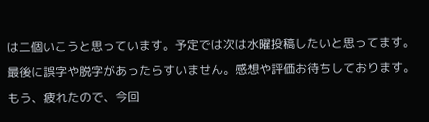は二個いこうと思っています。予定では次は水曜投稿したいと思ってます。最後に誤字や脱字があったらすいません。感想や評価お待ちしております。もう、疲れたので、今回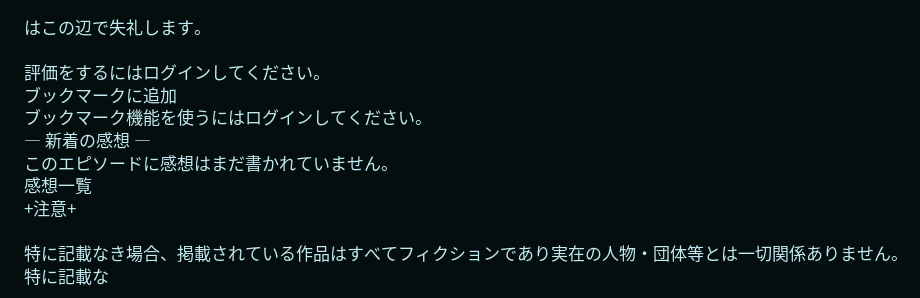はこの辺で失礼します。

評価をするにはログインしてください。
ブックマークに追加
ブックマーク機能を使うにはログインしてください。
― 新着の感想 ―
このエピソードに感想はまだ書かれていません。
感想一覧
+注意+

特に記載なき場合、掲載されている作品はすべてフィクションであり実在の人物・団体等とは一切関係ありません。
特に記載な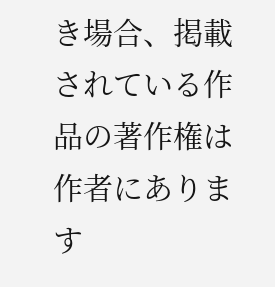き場合、掲載されている作品の著作権は作者にあります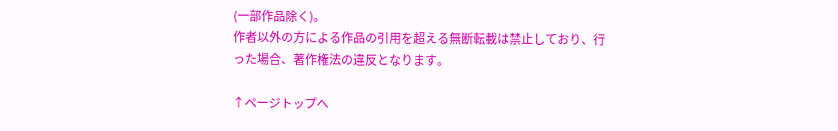(一部作品除く)。
作者以外の方による作品の引用を超える無断転載は禁止しており、行った場合、著作権法の違反となります。

↑ページトップへ